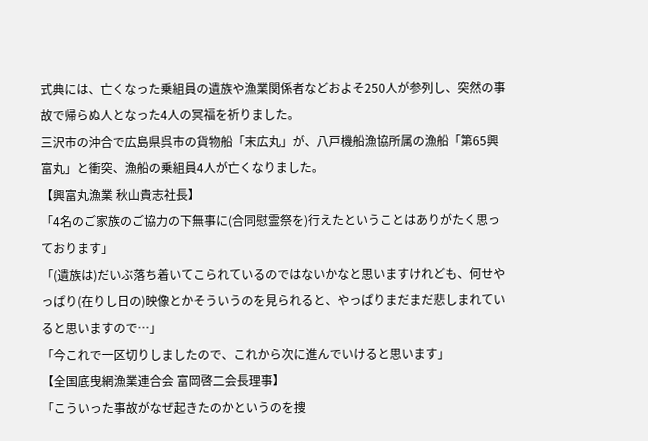式典には、亡くなった乗組員の遺族や漁業関係者などおよそ250人が参列し、突然の事故で帰らぬ人となった4人の冥福を祈りました。
三沢市の沖合で広島県呉市の貨物船「末広丸」が、八戸機船漁協所属の漁船「第65興富丸」と衝突、漁船の乗組員4人が亡くなりました。
【興富丸漁業 秋山貴志社長】
「4名のご家族のご協力の下無事に(合同慰霊祭を)行えたということはありがたく思っております」
「(遺族は)だいぶ落ち着いてこられているのではないかなと思いますけれども、何せやっぱり(在りし日の)映像とかそういうのを見られると、やっぱりまだまだ悲しまれていると思いますので…」
「今これで一区切りしましたので、これから次に進んでいけると思います」
【全国底曳網漁業連合会 富岡啓二会長理事】
「こういった事故がなぜ起きたのかというのを捜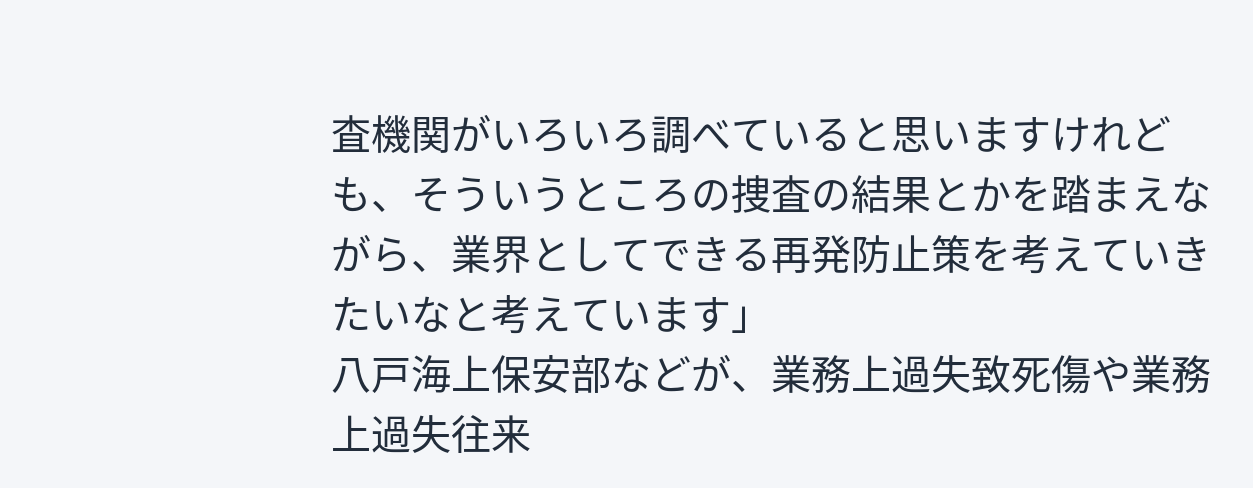査機関がいろいろ調べていると思いますけれども、そういうところの捜査の結果とかを踏まえながら、業界としてできる再発防止策を考えていきたいなと考えています」
八戸海上保安部などが、業務上過失致死傷や業務上過失往来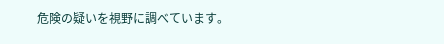危険の疑いを視野に調べています。